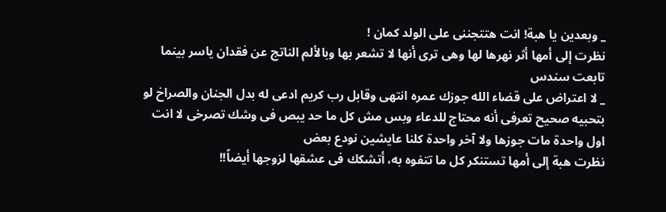_ وبعدين يا هبة! انت هتتجننى على الولد كمان !
نظرت إلى أمها أثر نهرها لها وهى ترى أنها لا تشعر بها وبالألم الناتج عن فقدان ياسر بينما تابعت سندس
_ لا اعتراض على قضاء الله جوزك عمره انتهى وقابل رب كريم ادعى له بدل الجنان والصراخ لو بتحبيه صحيح تعرفى أنه محتاج للدعاء وبس مش كل ما حد يبص فى وشك تصرخى لا انت اول واحدة مات جوزها ولا آخر واحدة كلنا عايشين نودع بعض
نظرت هبة إلى أمها تستنكر كل ما تتفوه به، أتشكك فى عشقها لزوجها أيضاً!!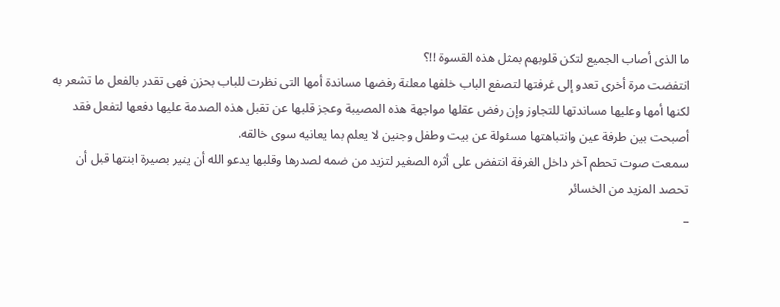ما الذى أصاب الجميع لتكن قلوبهم بمثل هذه القسوة !!؟
انتفضت مرة أخرى تعدو إلى غرفتها لتصفع الباب خلفها معلنة رفضها مساندة أمها التى نظرت للباب بحزن فهى تقدر بالفعل ما تشعر به لكنها أمها وعليها مساندتها للتجاوز وإن رفض عقلها مواجهة هذه المصيبة وعجز قلبها عن تقبل هذه الصدمة عليها دفعها لتفعل فقد أصبحت بين طرفة عين وانتباهتها مسئولة عن بيت وطفل وجنين لا يعلم بما يعانيه سوى خالقه.
سمعت صوت تحطم آخر داخل الغرفة انتفض على أثره الصغير لتزيد من ضمه لصدرها وقلبها يدعو الله أن ينير بصيرة ابنتها قبل أن تحصد المزيد من الخسائر
_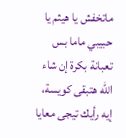ماتخفش يا هيثم يا حبيبي ماما بس تعبانة بكرة إن شاء الله هتبقى كويسة، إيه رأيك تيجى معايا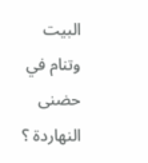البيت وتنام في حضنى النهاردة ؟